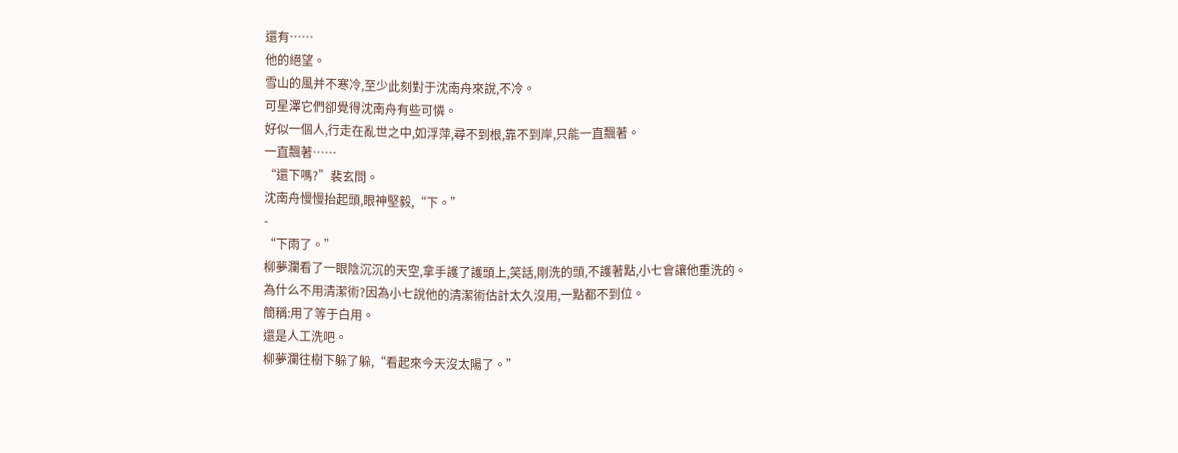還有……
他的絕望。
雪山的風并不寒冷,至少此刻對于沈南舟來說,不冷。
可星澤它們卻覺得沈南舟有些可憐。
好似一個人,行走在亂世之中,如浮萍,尋不到根,靠不到岸,只能一直飄著。
一直飄著……
“還下嗎?”裴玄問。
沈南舟慢慢抬起頭,眼神堅毅,“下。”
-
“下雨了。”
柳夢瀾看了一眼陰沉沉的天空,拿手護了護頭上,笑話,剛洗的頭,不護著點,小七會讓他重洗的。
為什么不用清潔術?因為小七說他的清潔術估計太久沒用,一點都不到位。
簡稱:用了等于白用。
還是人工洗吧。
柳夢瀾往樹下躲了躲,“看起來今天沒太陽了。”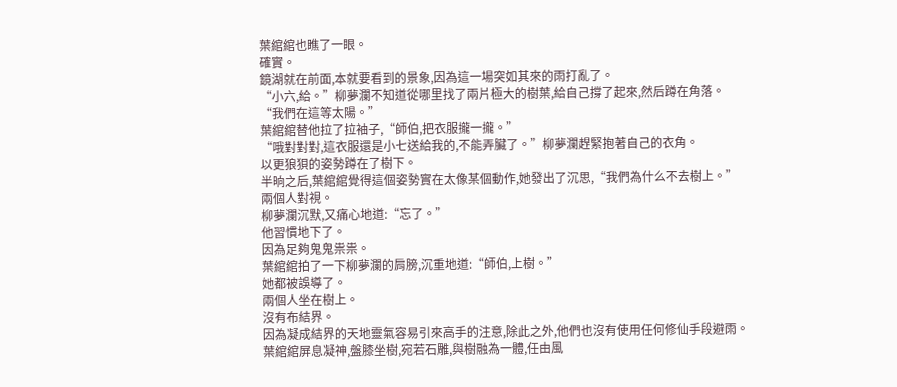葉綰綰也瞧了一眼。
確實。
鏡湖就在前面,本就要看到的景象,因為這一場突如其來的雨打亂了。
“小六,給。”柳夢瀾不知道從哪里找了兩片極大的樹葉,給自己撐了起來,然后蹲在角落。
“我們在這等太陽。”
葉綰綰替他拉了拉袖子,“師伯,把衣服攏一攏。”
“哦對對對,這衣服還是小七送給我的,不能弄臟了。”柳夢瀾趕緊抱著自己的衣角。
以更狼狽的姿勢蹲在了樹下。
半晌之后,葉綰綰覺得這個姿勢實在太像某個動作,她發出了沉思,“我們為什么不去樹上。”
兩個人對視。
柳夢瀾沉默,又痛心地道:“忘了。”
他習慣地下了。
因為足夠鬼鬼祟祟。
葉綰綰拍了一下柳夢瀾的肩膀,沉重地道:“師伯,上樹。”
她都被誤導了。
兩個人坐在樹上。
沒有布結界。
因為凝成結界的天地靈氣容易引來高手的注意,除此之外,他們也沒有使用任何修仙手段避雨。
葉綰綰屏息凝神,盤膝坐樹,宛若石雕,與樹融為一體,任由風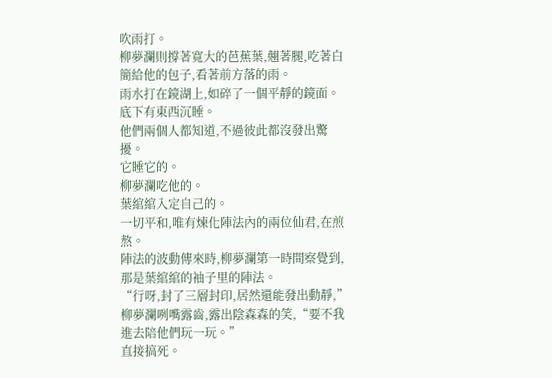吹雨打。
柳夢瀾則撐著寬大的芭蕉葉,翹著腿,吃著白簡給他的包子,看著前方落的雨。
雨水打在鏡湖上,如碎了一個平靜的鏡面。
底下有東西沉睡。
他們兩個人都知道,不過彼此都沒發出驚擾。
它睡它的。
柳夢瀾吃他的。
葉綰綰入定自己的。
一切平和,唯有煉化陣法內的兩位仙君,在煎熬。
陣法的波動傳來時,柳夢瀾第一時間察覺到,那是葉綰綰的袖子里的陣法。
“行呀,封了三層封印,居然還能發出動靜,”柳夢瀾咧嘴露齒,露出陰森森的笑,“要不我進去陪他們玩一玩。”
直接搞死。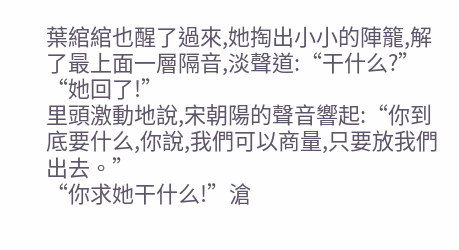葉綰綰也醒了過來,她掏出小小的陣籠,解了最上面一層隔音,淡聲道:“干什么?”
“她回了!”
里頭激動地說,宋朝陽的聲音響起:“你到底要什么,你說,我們可以商量,只要放我們出去。”
“你求她干什么!”滄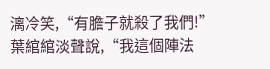漓冷笑,“有膽子就殺了我們!”
葉綰綰淡聲說,“我這個陣法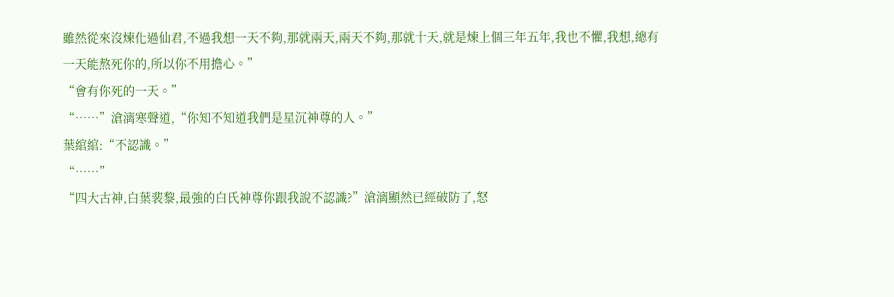雖然從來沒煉化過仙君,不過我想一天不夠,那就兩天,兩天不夠,那就十天,就是煉上個三年五年,我也不懼,我想,總有一天能熬死你的,所以你不用擔心。”
“會有你死的一天。”
“……”滄漓寒聲道,“你知不知道我們是星沉神尊的人。”
葉綰綰:“不認識。”
“……”
“四大古神,白葉裴黎,最強的白氏神尊你跟我說不認識?”滄漓顯然已經破防了,怒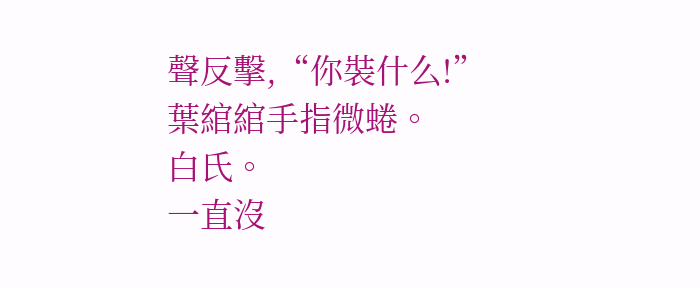聲反擊,“你裝什么!”
葉綰綰手指微蜷。
白氏。
一直沒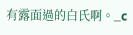有露面過的白氏啊。_c